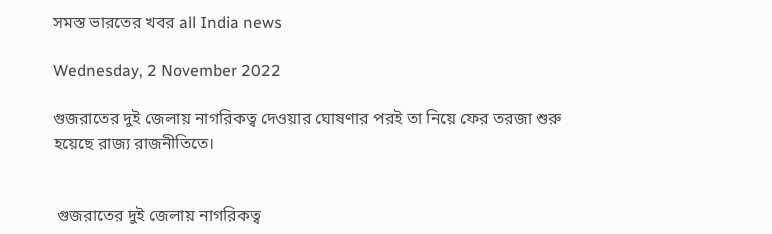সমস্ত ভারতের খবর all India news

Wednesday, 2 November 2022

গুজরাতের দুই জেলায় নাগরিকত্ব দেওয়ার ঘোষণার পরই তা নিয়ে ফের তরজা শুরু হয়েছে রাজ্য রাজনীতিতে।


 গুজরাতের দুই জেলায় নাগরিকত্ব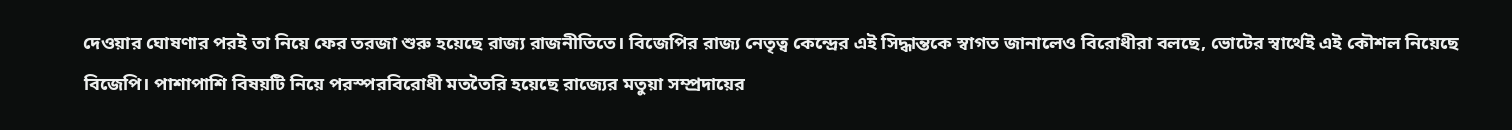দেওয়ার ঘোষণার পরই তা নিয়ে ফের তরজা শুরু হয়েছে রাজ্য রাজনীতিতে। বিজেপির রাজ্য নেতৃত্ব কেন্দ্রের এই সিদ্ধান্তকে স্বাগত জানালেও বিরোধীরা বলছে, ভোটের স্বার্থেই এই কৌশল নিয়েছে বিজেপি। পাশাপাশি বিষয়টি নিয়ে পরস্পরবিরোধী মততৈরি হয়েছে রাজ্যের মতুয়া সম্প্রদায়ের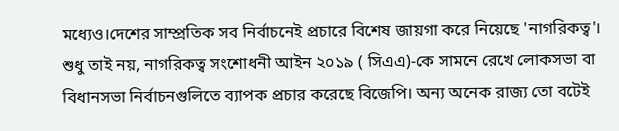মধ্যেও।দেশের সাম্প্রতিক সব নির্বাচনেই প্রচারে বিশেষ জায়গা করে নিয়েছে 'নাগরিকত্ব'। শুধু তাই নয়, নাগরিকত্ব সংশোধনী আইন ২০১৯ ( সিএএ)-কে সামনে রেখে লোকসভা বা বিধানসভা নির্বাচনগুলিতে ব্যাপক প্রচার করেছে বিজেপি। অন্য অনেক রাজ্য তো বটেই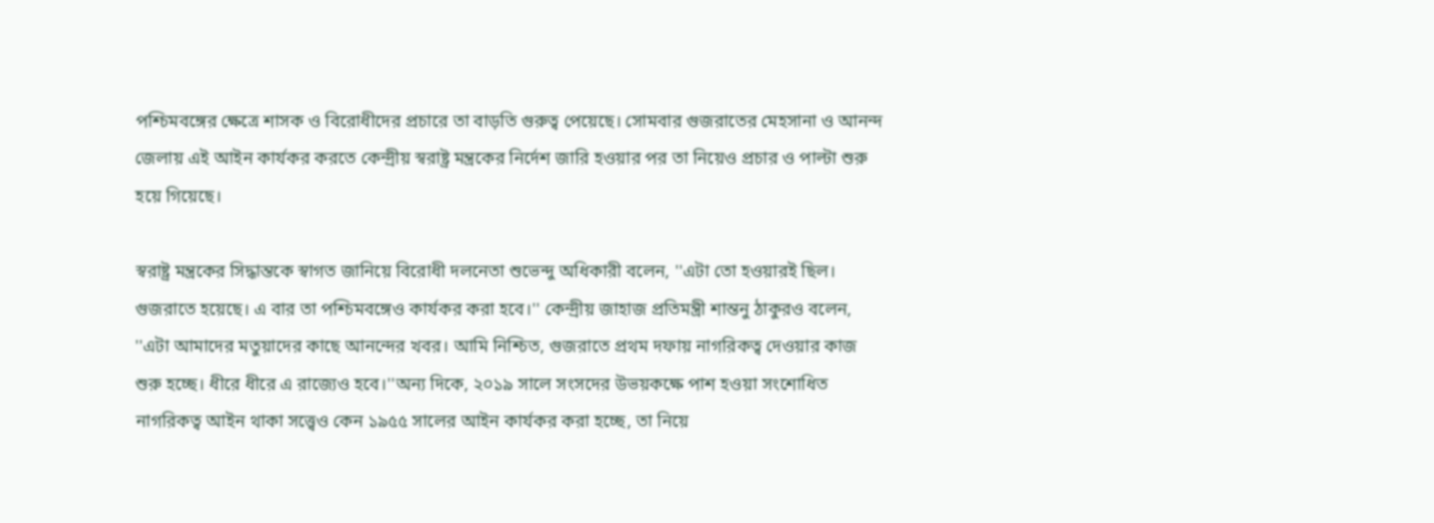পশ্চিমবঙ্গের ক্ষেত্রে শাসক ও বিরোধীদের প্রচারে তা বাড়তি গুরুত্ব পেয়েছে। সোমবার গুজরাতের মেহসানা ও আনন্দ জেলায় এই আইন কার্যকর করতে কেন্দ্রীয় স্বরাষ্ট্র মন্ত্রকের নির্দেশ জারি হওয়ার পর তা নিয়েও প্রচার ও পাল্টা শুরু হয়ে গিয়েছে।

স্বরাষ্ট্র মন্ত্রকের সিদ্ধান্তকে স্বাগত জানিয়ে বিরোধী দলনেতা শুভেন্দু অধিকারী বলেন, ''এটা তো হওয়ারই ছিল। গুজরাতে হয়েছে। এ বার তা পশ্চিমবঙ্গেও কার্যকর করা হবে।'' কেন্দ্রীয় জাহাজ প্রতিমন্ত্রী শান্তনু ঠাকুরও বলেন, ''এটা আমাদের মতুয়াদের কাছে আনন্দের খবর। আমি নিশ্চিত, গুজরাতে প্রথম দফায় নাগরিকত্ব দেওয়ার কাজ শুরু হচ্ছে। ধীরে ধীরে এ রাজ্যেও হবে।''অন্য দিকে, ২০১৯ সালে সংসদের উভয়কক্ষে পাশ হওয়া সংশোধিত নাগরিকত্ব আইন থাকা সত্ত্বেও কেন ১৯৫৫ সালের আইন কার্যকর করা হচ্ছে, তা নিয়ে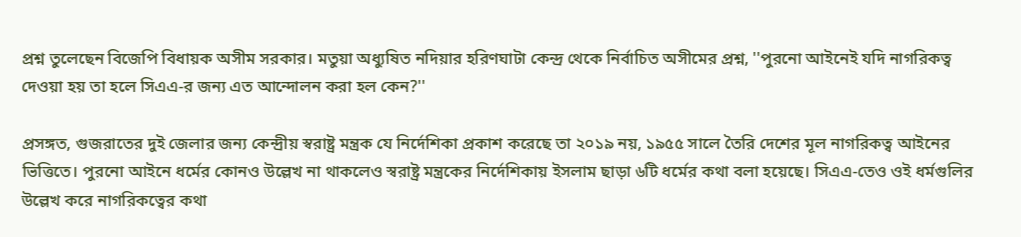প্রশ্ন তুলেছেন বিজেপি বিধায়ক অসীম সরকার। মতুয়া অধ্যুষিত নদিয়ার হরিণঘাটা কেন্দ্র থেকে নির্বাচিত অসীমের প্রশ্ন, ''পুরনো আইনেই যদি নাগরিকত্ব দেওয়া হয় তা হলে সিএএ-র জন্য এত আন্দোলন করা হল কেন?''

প্রসঙ্গত, গুজরাতের দুই জেলার জন্য কেন্দ্রীয় স্বরাষ্ট্র মন্ত্রক যে নির্দেশিকা প্রকাশ করেছে তা ২০১৯ নয়, ১৯৫৫ সালে তৈরি দেশের মূল নাগরিকত্ব আইনের ভিত্তিতে। পুরনো আইনে ধর্মের কোনও উল্লেখ না থাকলেও স্বরাষ্ট্র মন্ত্রকের নির্দেশিকায় ইসলাম ছাড়া ৬টি ধর্মের কথা বলা হয়েছে। সিএএ-তেও ওই ধর্মগুলির উল্লেখ করে নাগরিকত্বের কথা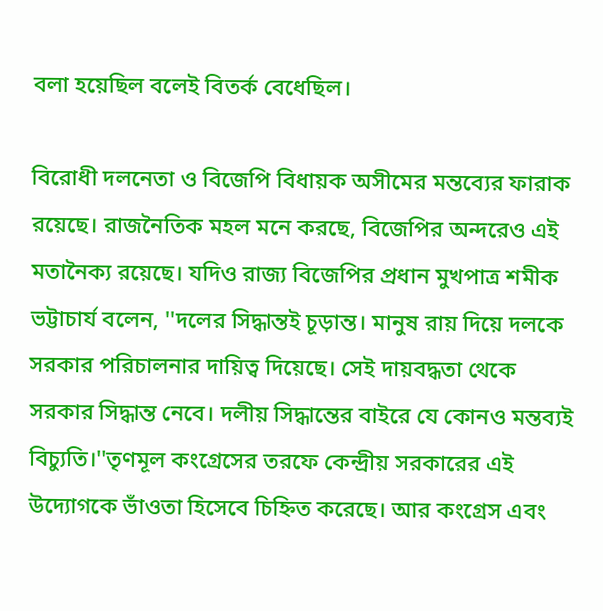বলা হয়েছিল বলেই বিতর্ক বেধেছিল।

বিরোধী দলনেতা ও বিজেপি বিধায়ক অসীমের মন্তব্যের ফারাক রয়েছে। রাজনৈতিক মহল মনে করছে, বিজেপির অন্দরেও এই মতানৈক্য রয়েছে। যদিও রাজ্য বিজেপির প্রধান মুখপাত্র শমীক ভট্টাচার্য বলেন, ''দলের সিদ্ধান্তই চূড়ান্ত। মানুষ রায় দিয়ে দলকে সরকার পরিচালনার দায়িত্ব দিয়েছে। সেই দায়বদ্ধতা থেকে সরকার সিদ্ধান্ত নেবে। দলীয় সিদ্ধান্তের বাইরে যে কোনও মন্তব্যই বিচ্যুতি।''তৃণমূল কংগ্রেসের তরফে কেন্দ্রীয় সরকারের এই উদ্যোগকে ভাঁওতা হিসেবে চিহ্নিত করেছে। আর কংগ্রেস এবং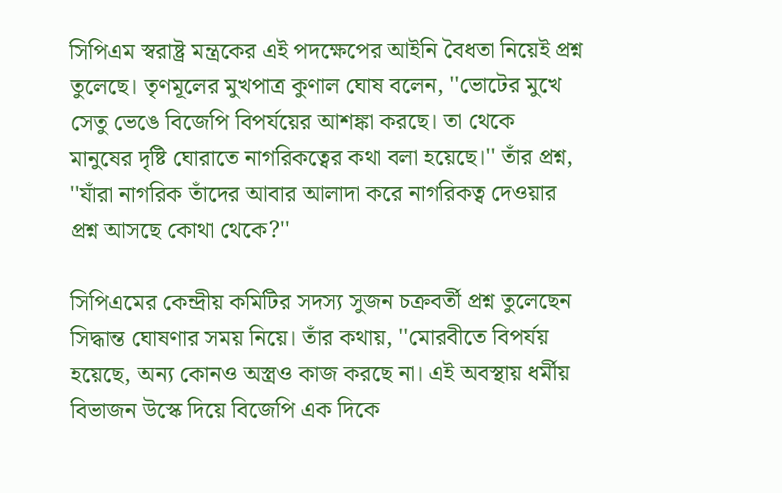সিপিএম স্বরাষ্ট্র মন্ত্রকের এই পদক্ষেপের আইনি বৈধতা নিয়েই প্রশ্ন তুলেছে। তৃণমূলের মুখপাত্র কুণাল ঘোষ বলেন, ''ভোটের মুখে সেতু ভেঙে বিজেপি বিপর্যয়ের আশঙ্কা করছে। তা থেকে মানুষের দৃষ্টি ঘোরাতে নাগরিকত্বের কথা বলা হয়েছে।'' তাঁর প্রশ্ন, ''যাঁরা নাগরিক তাঁদের আবার আলাদা করে নাগরিকত্ব দেওয়ার প্রশ্ন আসছে কোথা থেকে?''

সিপিএমের কেন্দ্রীয় কমিটির সদস্য সুজন চক্রবর্তী প্রশ্ন তুলেছেন সিদ্ধান্ত ঘোষণার সময় নিয়ে। তাঁর কথায়, ''মোরবীতে বিপর্যয় হয়েছে, অন্য কোনও অস্ত্রও কাজ করছে না। এই অবস্থায় ধর্মীয় বিভাজন উস্কে দিয়ে বিজেপি এক দিকে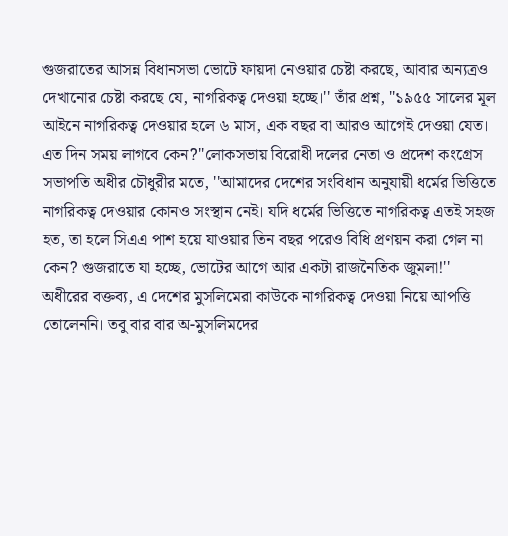গুজরাতের আসন্ন বিধানসভা ভোটে ফায়দা নেওয়ার চেষ্টা করছে, আবার অন্যত্রও দেখানোর চেষ্টা করছে যে, নাগরিকত্ব দেওয়া হচ্ছে।'' তাঁর প্রশ্ন, ''১৯৫৫ সালের মূল আইনে নাগরিকত্ব দেওয়ার হলে ৬ মাস, এক বছর বা আরও আগেই দেওয়া যেত। এত দিন সময় লাগবে কেন?''লোকসভায় বিরোধী দলের নেতা ও প্রদেশ কংগ্রেস সভাপতি অধীর চৌধুরীর মতে, ''আমাদের দেশের সংবিধান অনুযায়ী ধর্মের ভিত্তিতে নাগরিকত্ব দেওয়ার কোনও সংস্থান নেই। যদি ধর্মের ভিত্তিতে নাগরিকত্ব এতই সহজ হত, তা হলে সিএএ পাশ হয়ে যাওয়ার তিন বছর পরেও বিধি প্রণয়ন করা গেল না কেন? গুজরাতে যা হচ্ছে, ভোটের আগে আর একটা রাজনৈতিক জুমলা!'' অধীরের বক্তব্য, এ দেশের মুসলিমেরা কাউকে নাগরিকত্ব দেওয়া নিয়ে আপত্তি তোলেননি। তবু বার বার অ-মুসলিমদের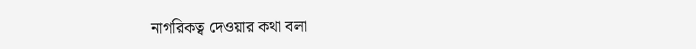নাগরিকত্ব দেওয়ার কথা বলা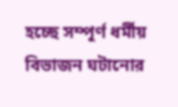হচ্ছে সম্পূর্ণ ধর্মীয় বিভাজন ঘটানোর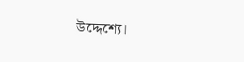উদ্দেশ্যে।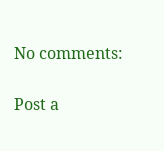No comments:

Post a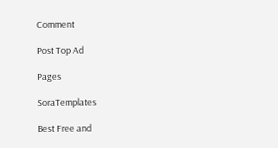Comment

Post Top Ad

Pages

SoraTemplates

Best Free and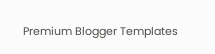Premium Blogger Templates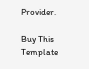Provider.

Buy This Template